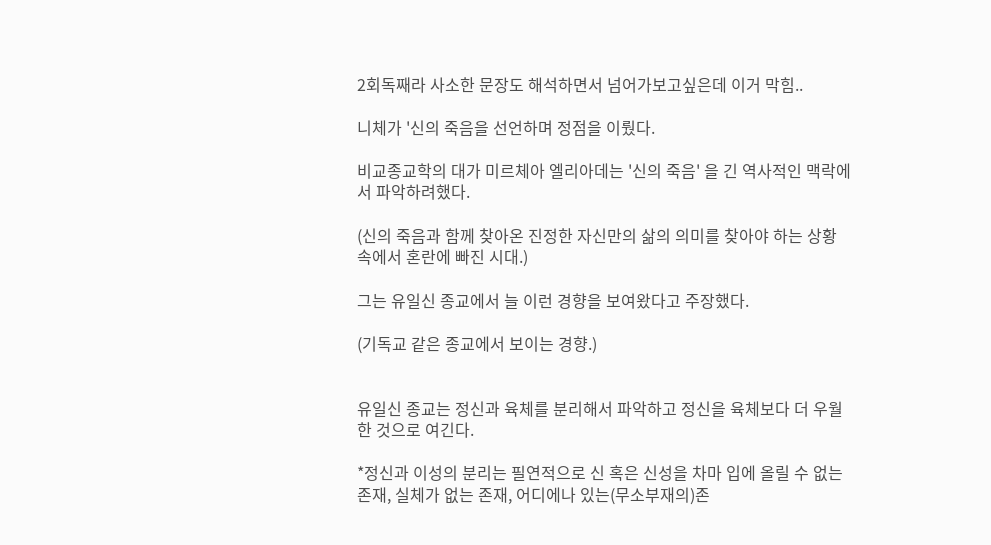2회독째라 사소한 문장도 해석하면서 넘어가보고싶은데 이거 막힘..

니체가 '신의 죽음을 선언하며 정점을 이뤘다.

비교종교학의 대가 미르체아 엘리아데는 '신의 죽음' 을 긴 역사적인 맥락에서 파악하려했다.

(신의 죽음과 함께 찾아온 진정한 자신만의 삶의 의미를 찾아야 하는 상황 속에서 혼란에 빠진 시대.)

그는 유일신 종교에서 늘 이런 경향을 보여왔다고 주장했다.

(기독교 같은 종교에서 보이는 경향.)


유일신 종교는 정신과 육체를 분리해서 파악하고 정신을 육체보다 더 우월한 것으로 여긴다.

*정신과 이성의 분리는 필연적으로 신 혹은 신성을 차마 입에 올릴 수 없는 존재, 실체가 없는 존재, 어디에나 있는(무소부재의)존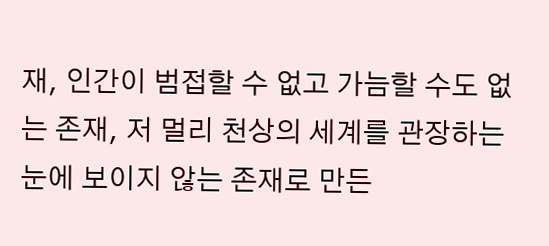재, 인간이 범접할 수 없고 가늠할 수도 없는 존재, 저 멀리 천상의 세계를 관장하는 눈에 보이지 않는 존재로 만든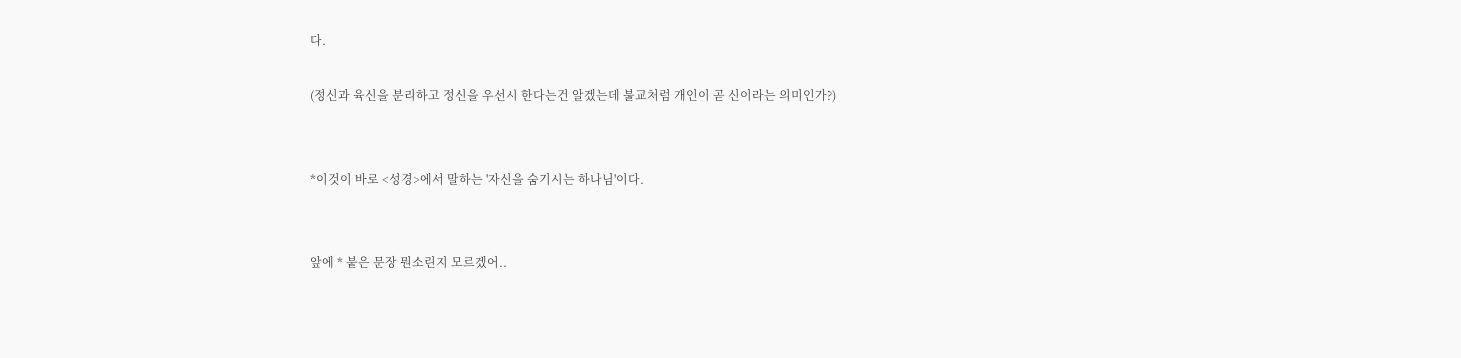다.

(정신과 육신을 분리하고 정신을 우선시 한다는건 알겠는데 불교처럼 개인이 곧 신이라는 의미인가?)


*이것이 바로 <성경>에서 말하는 '자신을 숨기시는 하나님'이다.


앞에 * 붙은 문장 뭔소린지 모르겠어..